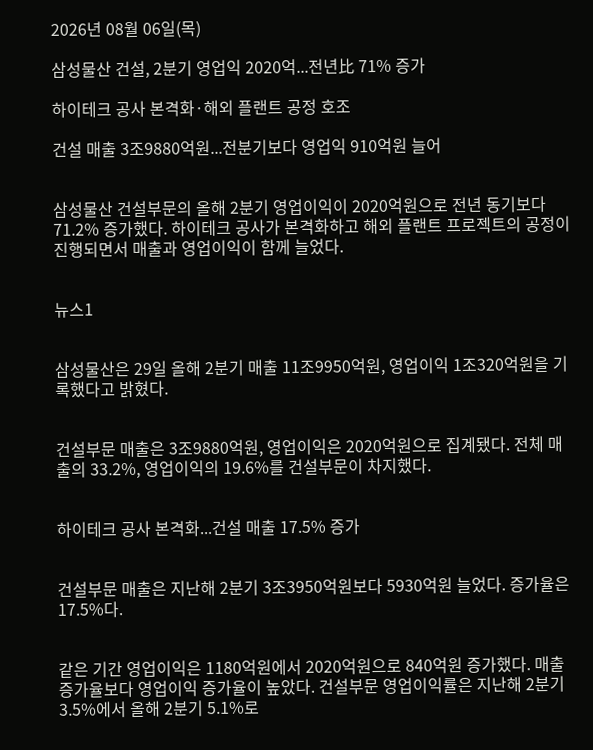2026년 08월 06일(목)

삼성물산 건설, 2분기 영업익 2020억...전년比 71% 증가

하이테크 공사 본격화·해외 플랜트 공정 호조

건설 매출 3조9880억원...전분기보다 영업익 910억원 늘어


삼성물산 건설부문의 올해 2분기 영업이익이 2020억원으로 전년 동기보다 71.2% 증가했다. 하이테크 공사가 본격화하고 해외 플랜트 프로젝트의 공정이 진행되면서 매출과 영업이익이 함께 늘었다.


뉴스1


삼성물산은 29일 올해 2분기 매출 11조9950억원, 영업이익 1조320억원을 기록했다고 밝혔다.


건설부문 매출은 3조9880억원, 영업이익은 2020억원으로 집계됐다. 전체 매출의 33.2%, 영업이익의 19.6%를 건설부문이 차지했다.


하이테크 공사 본격화...건설 매출 17.5% 증가


건설부문 매출은 지난해 2분기 3조3950억원보다 5930억원 늘었다. 증가율은 17.5%다.


같은 기간 영업이익은 1180억원에서 2020억원으로 840억원 증가했다. 매출 증가율보다 영업이익 증가율이 높았다. 건설부문 영업이익률은 지난해 2분기 3.5%에서 올해 2분기 5.1%로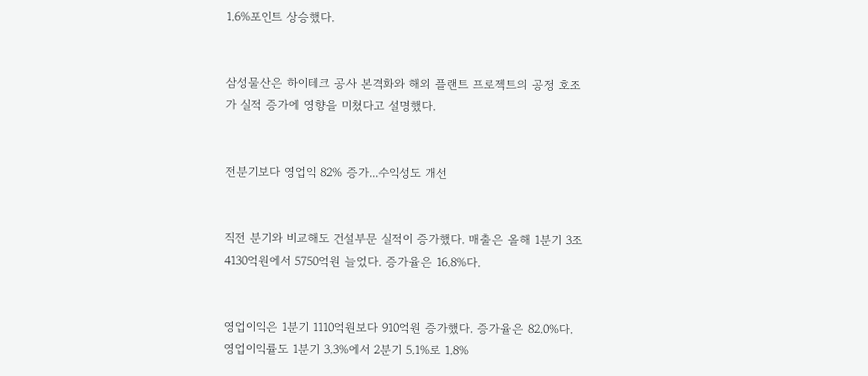1.6%포인트 상승했다.


삼성물산은 하이테크 공사 본격화와 해외 플랜트 프로젝트의 공정 호조가 실적 증가에 영향을 미쳤다고 설명했다.


전분기보다 영업익 82% 증가...수익성도 개선


직전 분기와 비교해도 건설부문 실적이 증가했다. 매출은 올해 1분기 3조4130억원에서 5750억원 늘었다. 증가율은 16.8%다.


영업이익은 1분기 1110억원보다 910억원 증가했다. 증가율은 82.0%다. 영업이익률도 1분기 3.3%에서 2분기 5.1%로 1.8%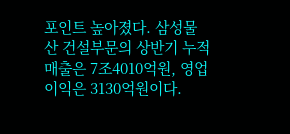포인트 높아졌다. 삼성물산 건설부문의 상반기 누적 매출은 7조4010억원, 영업이익은 3130억원이다.